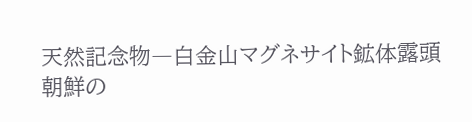天然記念物―白金山マグネサイト鉱体露頭
朝鮮の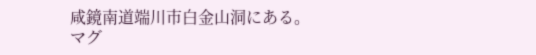咸鏡南道端川市白金山洞にある。
マグ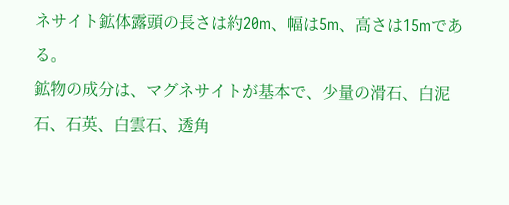ネサイト鉱体露頭の長さは約20m、幅は5m、高さは15mである。
鉱物の成分は、マグネサイトが基本で、少量の滑石、白泥石、石英、白雲石、透角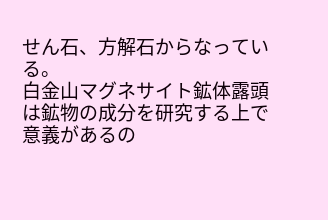せん石、方解石からなっている。
白金山マグネサイト鉱体露頭は鉱物の成分を研究する上で意義があるの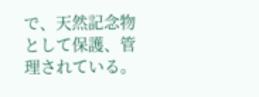で、天然記念物として保護、管理されている。